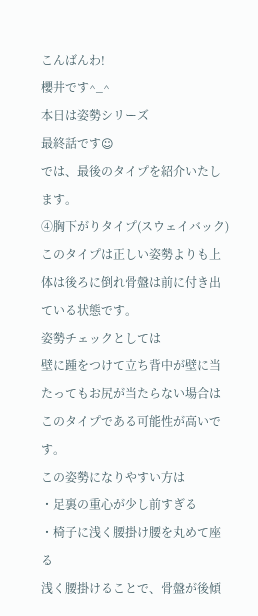こんばんわ!
櫻井です^_^
本日は姿勢シリーズ
最終話です☺
では、最後のタイプを紹介いたします。
④胸下がりタイプ(スウェイバック)
このタイプは正しい姿勢よりも上体は後ろに倒れ骨盤は前に付き出ている状態です。
姿勢チェックとしては
壁に踵をつけて立ち背中が壁に当たってもお尻が当たらない場合はこのタイプである可能性が高いです。
この姿勢になりやすい方は
・足裏の重心が少し前すぎる
・椅子に浅く腰掛け腰を丸めて座る
浅く腰掛けることで、骨盤が後傾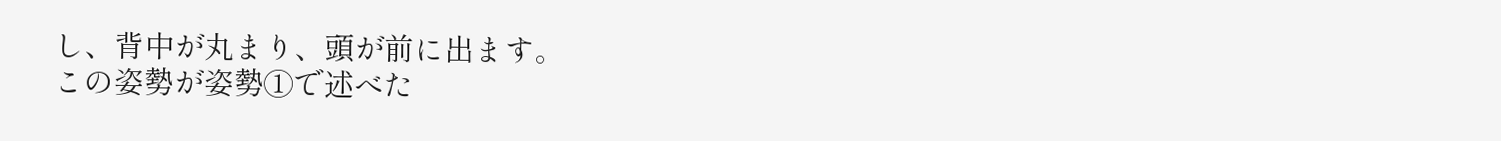し、背中が丸まり、頭が前に出ます。
この姿勢が姿勢①で述べた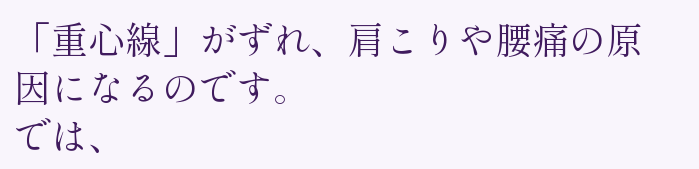「重心線」がずれ、肩こりや腰痛の原因になるのです。
では、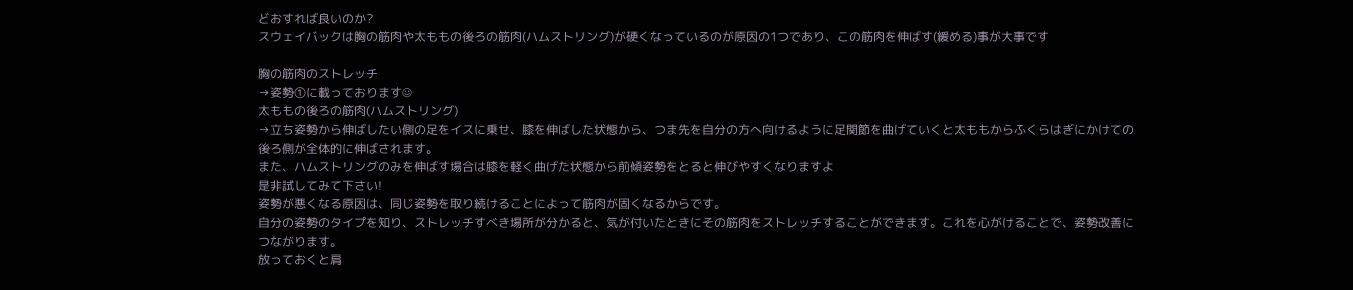どおすれば良いのか?
スウェイバックは胸の筋肉や太ももの後ろの筋肉(ハムストリング)が硬くなっているのが原因の1つであり、この筋肉を伸ばす(緩める)事が大事です

胸の筋肉のストレッチ
→姿勢①に載っております☺
太ももの後ろの筋肉(ハムストリング)
→立ち姿勢から伸ばしたい側の足をイスに乗せ、膝を伸ばした状態から、つま先を自分の方へ向けるように足関節を曲げていくと太ももからふくらはぎにかけての後ろ側が全体的に伸ばされます。
また、ハムストリングのみを伸ばす場合は膝を軽く曲げた状態から前傾姿勢をとると伸びやすくなりますよ
是非試してみて下さい!
姿勢が悪くなる原因は、同じ姿勢を取り続けることによって筋肉が固くなるからです。
自分の姿勢のタイプを知り、ストレッチすべき場所が分かると、気が付いたときにその筋肉をストレッチすることができます。これを心がけることで、姿勢改善につながります。
放っておくと肩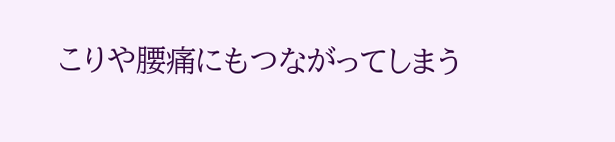こりや腰痛にもつながってしまう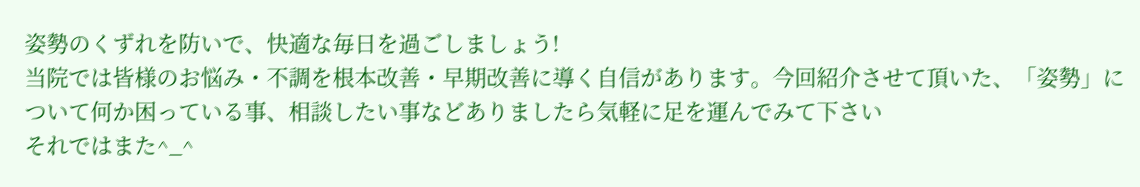姿勢のくずれを防いで、快適な毎日を過ごしましょう!
当院では皆様のお悩み・不調を根本改善・早期改善に導く自信があります。今回紹介させて頂いた、「姿勢」について何か困っている事、相談したい事などありましたら気軽に足を運んでみて下さい
それではまた^_^